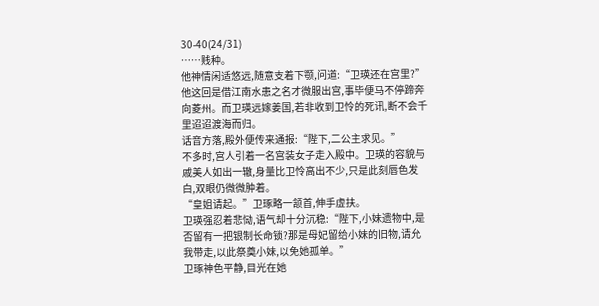30-40(24/31)
……贱种。
他神情闲适悠远,随意支着下颚,问道:“卫瑛还在宫里?”
他这回是借江南水患之名才微服出宫,事毕便马不停蹄奔向菱州。而卫瑛远嫁姜国,若非收到卫怜的死讯,断不会千里迢迢渡海而归。
话音方落,殿外便传来通报:“陛下,二公主求见。”
不多时,宫人引着一名宫装女子走入殿中。卫瑛的容貌与戚美人如出一辙,身量比卫怜高出不少,只是此刻唇色发白,双眼仍微微肿着。
“皇姐请起。”卫琢略一颔首,伸手虚扶。
卫瑛强忍着悲恸,语气却十分沉稳:“陛下,小妹遗物中,是否留有一把银制长命锁?那是母妃留给小妹的旧物,请允我带走,以此祭奠小妹,以免她孤单。”
卫琢神色平静,目光在她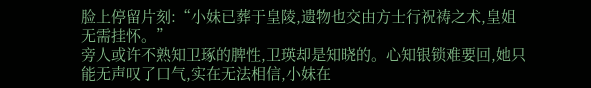脸上停留片刻:“小妹已葬于皇陵,遗物也交由方士行祝祷之术,皇姐无需挂怀。”
旁人或许不熟知卫琢的脾性,卫瑛却是知晓的。心知银锁难要回,她只能无声叹了口气,实在无法相信,小妹在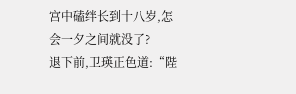宫中磕绊长到十八岁,怎会一夕之间就没了?
退下前,卫瑛正色道:“陛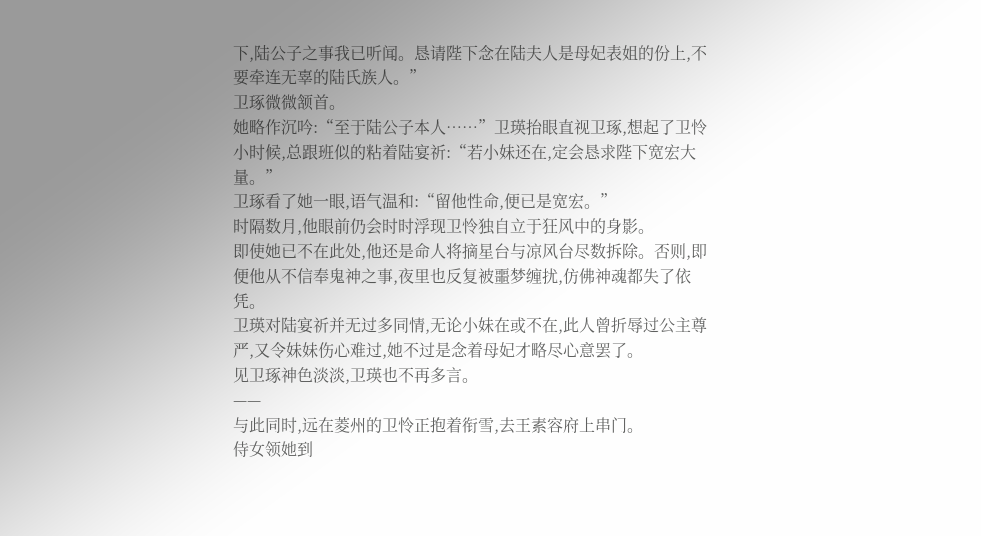下,陆公子之事我已听闻。恳请陛下念在陆夫人是母妃表姐的份上,不要牵连无辜的陆氏族人。”
卫琢微微颔首。
她略作沉吟:“至于陆公子本人……”卫瑛抬眼直视卫琢,想起了卫怜小时候,总跟班似的粘着陆宴祈:“若小妹还在,定会恳求陛下宽宏大量。”
卫琢看了她一眼,语气温和:“留他性命,便已是宽宏。”
时隔数月,他眼前仍会时时浮现卫怜独自立于狂风中的身影。
即使她已不在此处,他还是命人将摘星台与凉风台尽数拆除。否则,即便他从不信奉鬼神之事,夜里也反复被噩梦缠扰,仿佛神魂都失了依凭。
卫瑛对陆宴祈并无过多同情,无论小妹在或不在,此人曾折辱过公主尊严,又令妹妹伤心难过,她不过是念着母妃才略尽心意罢了。
见卫琢神色淡淡,卫瑛也不再多言。
——
与此同时,远在菱州的卫怜正抱着衔雪,去王素容府上串门。
侍女领她到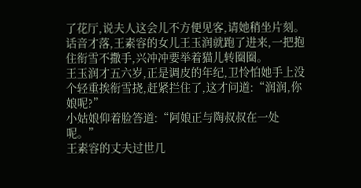了花厅,说夫人这会儿不方便见客,请她稍坐片刻。话音才落,王素容的女儿王玉润就跑了进来,一把抱住衔雪不撒手,兴冲冲要举着猫儿转圈圈。
王玉润才五六岁,正是调皮的年纪,卫怜怕她手上没个轻重挨衔雪挠,赶紧拦住了,这才问道:“润润,你娘呢?”
小姑娘仰着脸答道:“阿娘正与陶叔叔在一处呢。”
王素容的丈夫过世几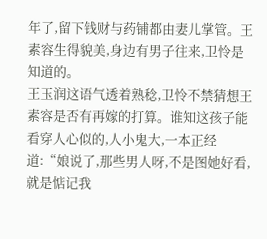年了,留下钱财与药铺都由妻儿掌管。王素容生得貌美,身边有男子往来,卫怜是知道的。
王玉润这语气透着熟稔,卫怜不禁猜想王素容是否有再嫁的打算。谁知这孩子能看穿人心似的,人小鬼大,一本正经道:“娘说了,那些男人呀,不是图她好看,就是惦记我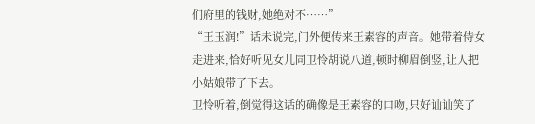们府里的钱财,她绝对不……”
“王玉润!”话未说完,门外便传来王素容的声音。她带着侍女走进来,恰好听见女儿同卫怜胡说八道,顿时柳眉倒竖,让人把小姑娘带了下去。
卫怜听着,倒觉得这话的确像是王素容的口吻,只好讪讪笑了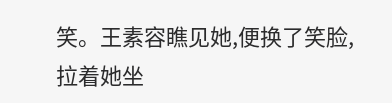笑。王素容瞧见她,便换了笑脸,拉着她坐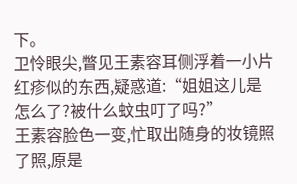下。
卫怜眼尖,瞥见王素容耳侧浮着一小片红疹似的东西,疑惑道:“姐姐这儿是怎么了?被什么蚊虫叮了吗?”
王素容脸色一变,忙取出随身的妆镜照了照,原是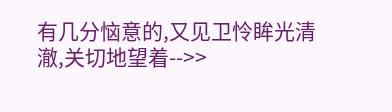有几分恼意的,又见卫怜眸光清澈,关切地望着-->>